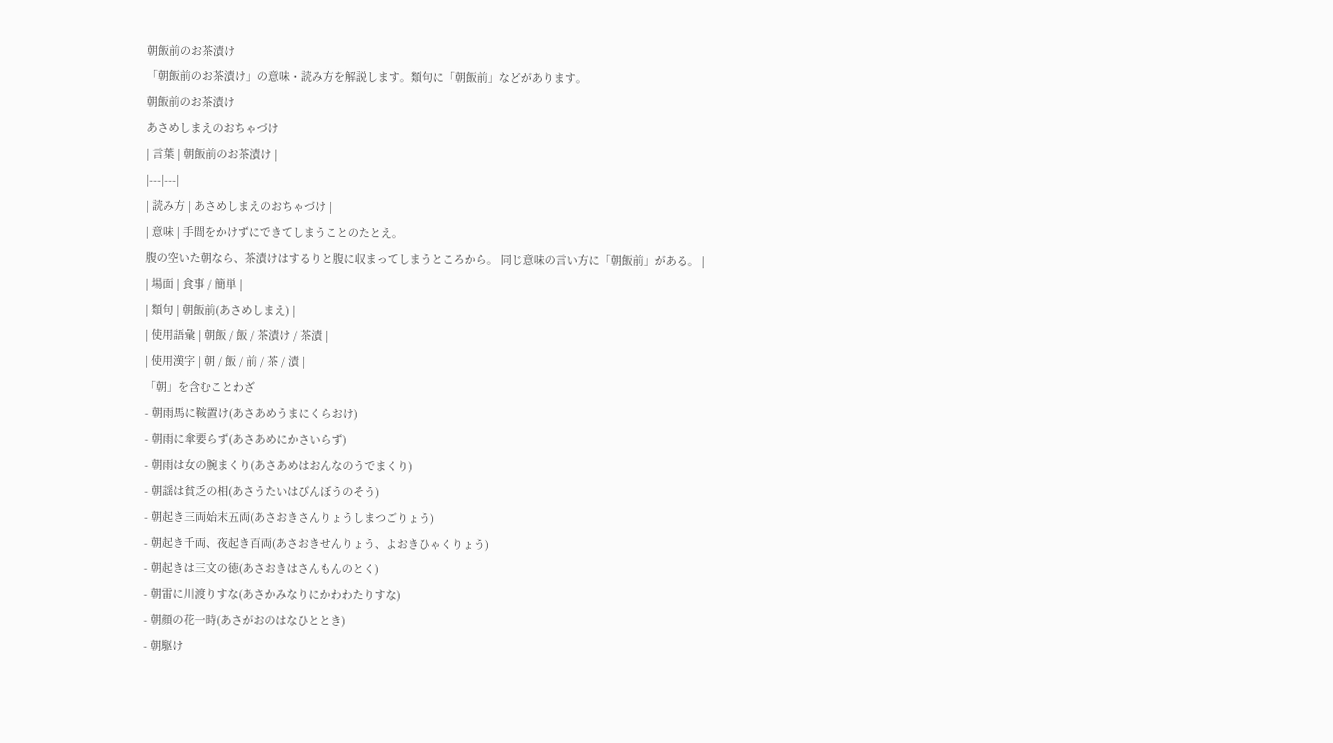朝飯前のお茶漬け
「朝飯前のお茶漬け」の意味・読み方を解説します。類句に「朝飯前」などがあります。
朝飯前のお茶漬け
あさめしまえのおちゃづけ
| 言葉 | 朝飯前のお茶漬け |
|---|---|
| 読み方 | あさめしまえのおちゃづけ |
| 意味 | 手間をかけずにできてしまうことのたとえ。
腹の空いた朝なら、茶漬けはするりと腹に収まってしまうところから。 同じ意味の言い方に「朝飯前」がある。 |
| 場面 | 食事 / 簡単 |
| 類句 | 朝飯前(あさめしまえ) |
| 使用語彙 | 朝飯 / 飯 / 茶漬け / 茶漬 |
| 使用漢字 | 朝 / 飯 / 前 / 茶 / 漬 |
「朝」を含むことわざ
- 朝雨馬に鞍置け(あさあめうまにくらおけ)
- 朝雨に傘要らず(あさあめにかさいらず)
- 朝雨は女の腕まくり(あさあめはおんなのうでまくり)
- 朝謡は貧乏の相(あさうたいはびんぼうのそう)
- 朝起き三両始末五両(あさおきさんりょうしまつごりょう)
- 朝起き千両、夜起き百両(あさおきせんりょう、よおきひゃくりょう)
- 朝起きは三文の徳(あさおきはさんもんのとく)
- 朝雷に川渡りすな(あさかみなりにかわわたりすな)
- 朝顔の花一時(あさがおのはなひととき)
- 朝駆け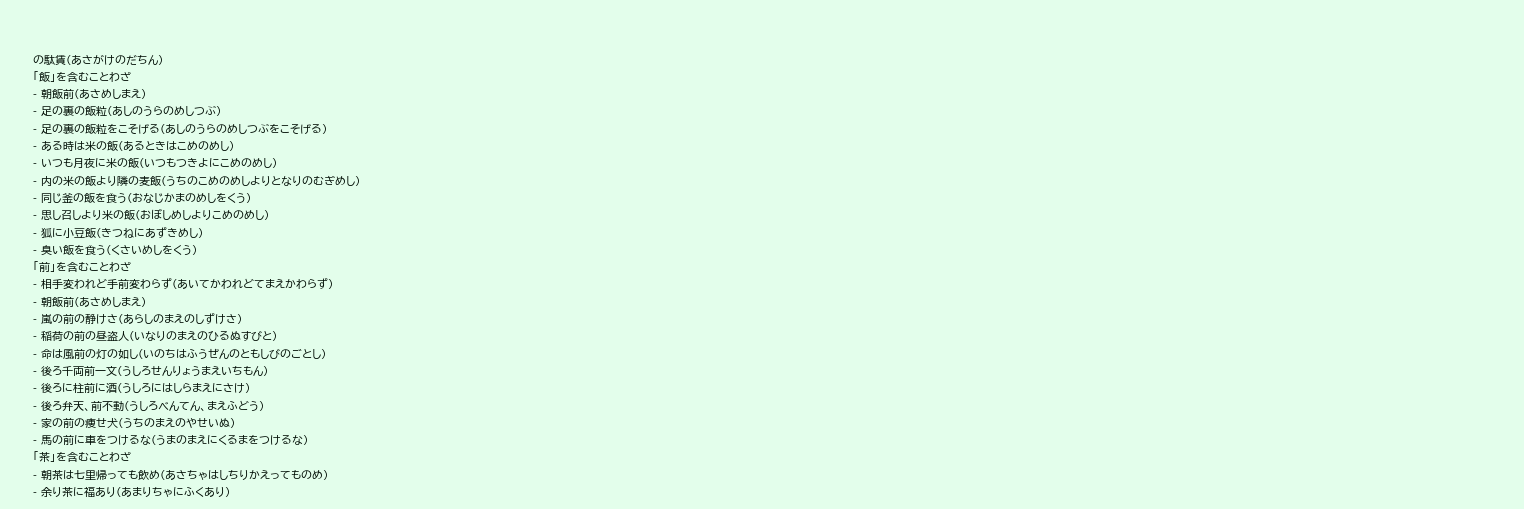の駄賃(あさがけのだちん)
「飯」を含むことわざ
- 朝飯前(あさめしまえ)
- 足の裏の飯粒(あしのうらのめしつぶ)
- 足の裏の飯粒をこそげる(あしのうらのめしつぶをこそげる)
- ある時は米の飯(あるときはこめのめし)
- いつも月夜に米の飯(いつもつきよにこめのめし)
- 内の米の飯より隣の麦飯(うちのこめのめしよりとなりのむぎめし)
- 同じ釜の飯を食う(おなじかまのめしをくう)
- 思し召しより米の飯(おぼしめしよりこめのめし)
- 狐に小豆飯(きつねにあずきめし)
- 臭い飯を食う(くさいめしをくう)
「前」を含むことわざ
- 相手変われど手前変わらず(あいてかわれどてまえかわらず)
- 朝飯前(あさめしまえ)
- 嵐の前の静けさ(あらしのまえのしずけさ)
- 稲荷の前の昼盗人(いなりのまえのひるぬすびと)
- 命は風前の灯の如し(いのちはふうぜんのともしびのごとし)
- 後ろ千両前一文(うしろせんりょうまえいちもん)
- 後ろに柱前に酒(うしろにはしらまえにさけ)
- 後ろ弁天、前不動(うしろべんてん、まえふどう)
- 家の前の痩せ犬(うちのまえのやせいぬ)
- 馬の前に車をつけるな(うまのまえにくるまをつけるな)
「茶」を含むことわざ
- 朝茶は七里帰っても飲め(あさちゃはしちりかえってものめ)
- 余り茶に福あり(あまりちゃにふくあり)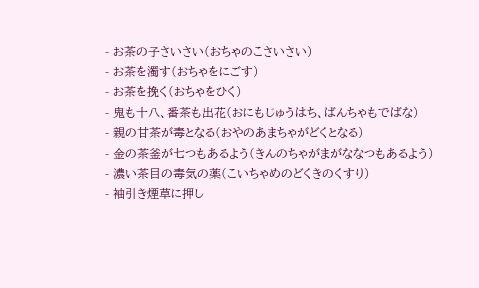- お茶の子さいさい(おちゃのこさいさい)
- お茶を濁す(おちゃをにごす)
- お茶を挽く(おちゃをひく)
- 鬼も十八、番茶も出花(おにもじゅうはち、ばんちゃもでばな)
- 親の甘茶が毒となる(おやのあまちゃがどくとなる)
- 金の茶釜が七つもあるよう(きんのちゃがまがななつもあるよう)
- 濃い茶目の毒気の薬(こいちゃめのどくきのくすり)
- 袖引き煙草に押し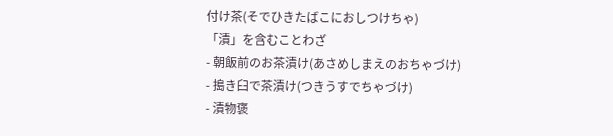付け茶(そでひきたばこにおしつけちゃ)
「漬」を含むことわざ
- 朝飯前のお茶漬け(あさめしまえのおちゃづけ)
- 搗き臼で茶漬け(つきうすでちゃづけ)
- 漬物褒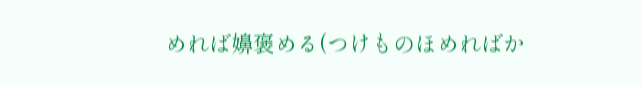めれば嬶褒める(つけものほめればか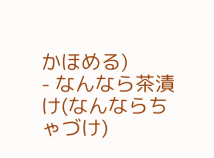かほめる)
- なんなら茶漬け(なんならちゃづけ)